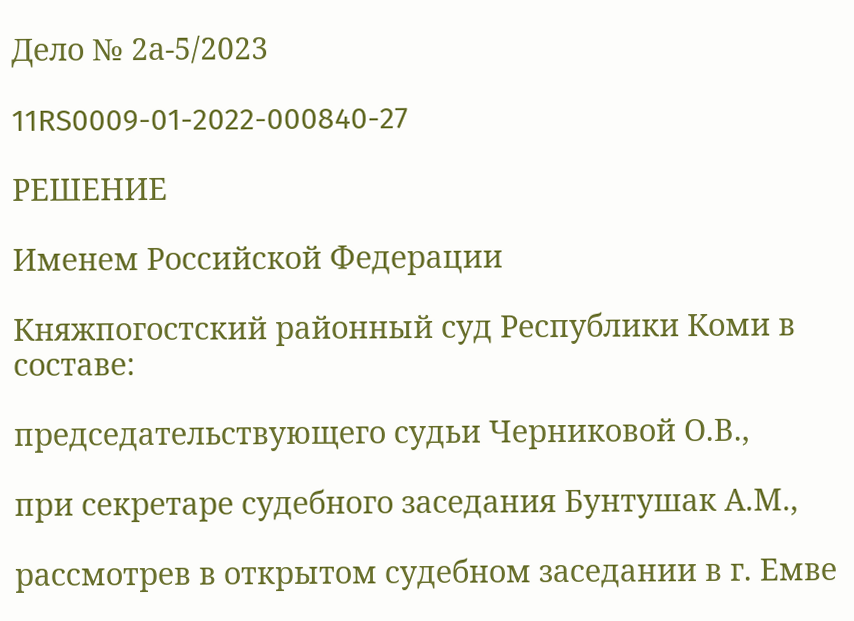Дело № 2а-5/2023

11RS0009-01-2022-000840-27

РЕШЕНИЕ

Именем Российской Федерации

Княжпогостский районный суд Республики Коми в составе:

председательствующего судьи Черниковой О.В.,

при секретаре судебного заседания Бунтушак А.М.,

рассмотрев в открытом судебном заседании в г. Емве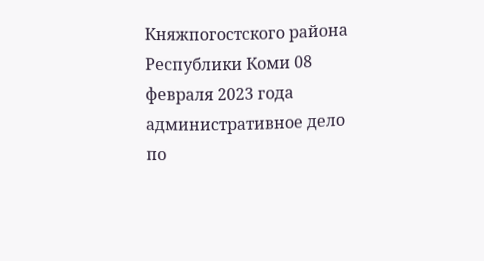Княжпогостского района Республики Коми 08 февраля 2023 года административное дело по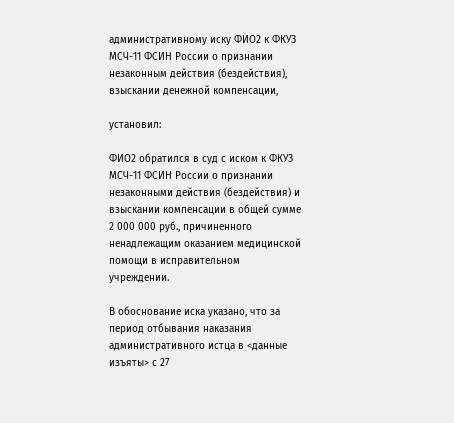административному иску ФИО2 к ФКУЗ МСЧ-11 ФСИН России о признании незаконным действия (бездействия), взыскании денежной компенсации,

установил:

ФИО2 обратился в суд с иском к ФКУЗ МСЧ-11 ФСИН России о признании незаконными действия (бездействия) и взыскании компенсации в общей сумме 2 000 000 руб., причиненного ненадлежащим оказанием медицинской помощи в исправительном учреждении.

В обоснование иска указано, что за период отбывания наказания административного истца в <данные изъяты> с 27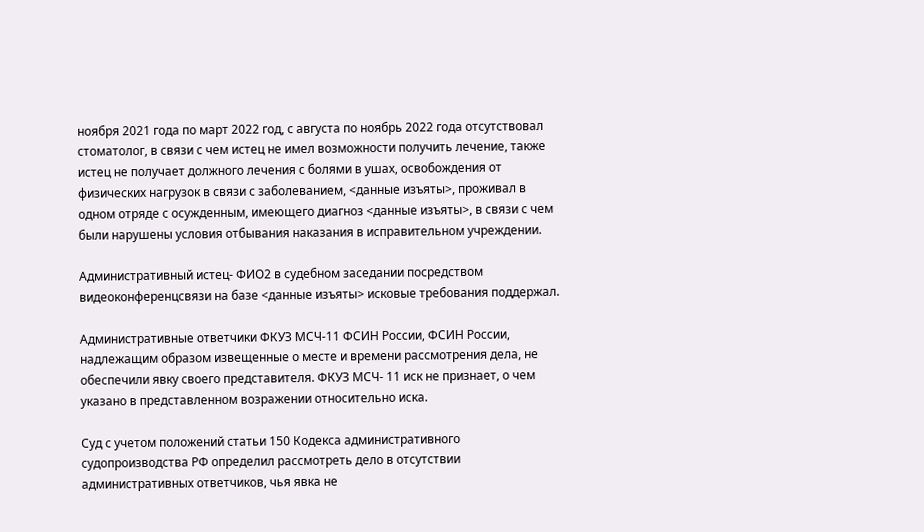ноября 2021 года по март 2022 год, с августа по ноябрь 2022 года отсутствовал стоматолог, в связи с чем истец не имел возможности получить лечение, также истец не получает должного лечения с болями в ушах, освобождения от физических нагрузок в связи с заболеванием, <данные изъяты>, проживал в одном отряде с осужденным, имеющего диагноз <данные изъяты>, в связи с чем были нарушены условия отбывания наказания в исправительном учреждении.

Административный истец- ФИО2 в судебном заседании посредством видеоконференцсвязи на базе <данные изъяты> исковые требования поддержал.

Административные ответчики ФКУЗ МСЧ-11 ФСИН России, ФСИН России, надлежащим образом извещенные о месте и времени рассмотрения дела, не обеспечили явку своего представителя. ФКУЗ МСЧ- 11 иск не признает, о чем указано в представленном возражении относительно иска.

Суд с учетом положений статьи 150 Кодекса административного судопроизводства РФ определил рассмотреть дело в отсутствии административных ответчиков, чья явка не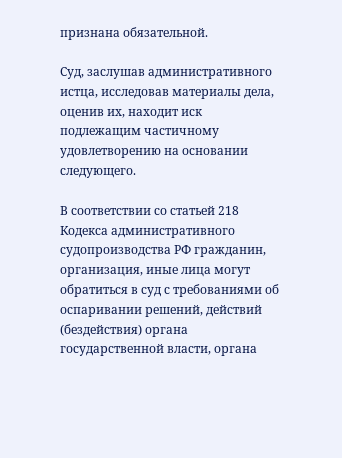признана обязательной.

Суд, заслушав административного истца, исследовав материалы дела, оценив их, находит иск подлежащим частичному удовлетворению на основании следующего.

В соответствии со статьей 218 Кодекса административного судопроизводства РФ гражданин, организация, иные лица могут обратиться в суд с требованиями об оспаривании решений, действий (бездействия) органа государственной власти, органа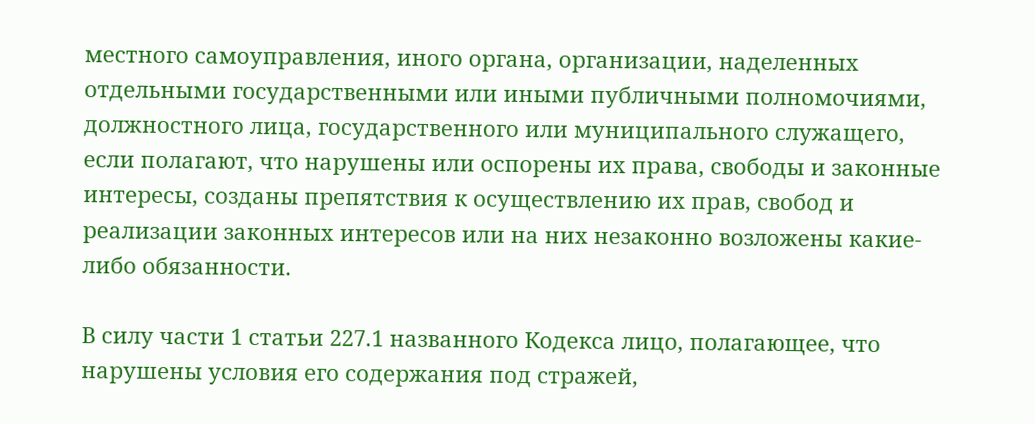местного самоуправления, иного органа, организации, наделенных отдельными государственными или иными публичными полномочиями, должностного лица, государственного или муниципального служащего, если полагают, что нарушены или оспорены их права, свободы и законные интересы, созданы препятствия к осуществлению их прав, свобод и реализации законных интересов или на них незаконно возложены какие-либо обязанности.

В силу части 1 статьи 227.1 названного Кодекса лицо, полагающее, что нарушены условия его содержания под стражей,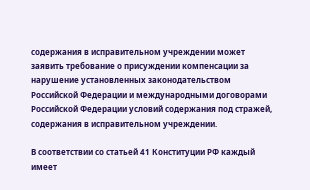содержания в исправительном учреждении может заявить требование о присуждении компенсации за нарушение установленных законодательством Российской Федерации и международными договорами Российской Федерации условий содержания под стражей, содержания в исправительном учреждении.

В соответствии со статьей 41 Конституции РФ каждый имеет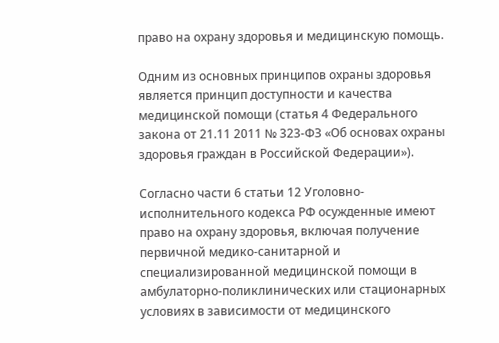право на охрану здоровья и медицинскую помощь.

Одним из основных принципов охраны здоровья является принцип доступности и качества медицинской помощи (статья 4 Федерального закона от 21.11 2011 № 323-ФЗ «Об основах охраны здоровья граждан в Российской Федерации»).

Согласно части 6 статьи 12 Уголовно-исполнительного кодекса РФ осужденные имеют право на охрану здоровья, включая получение первичной медико-санитарной и специализированной медицинской помощи в амбулаторно-поликлинических или стационарных условиях в зависимости от медицинского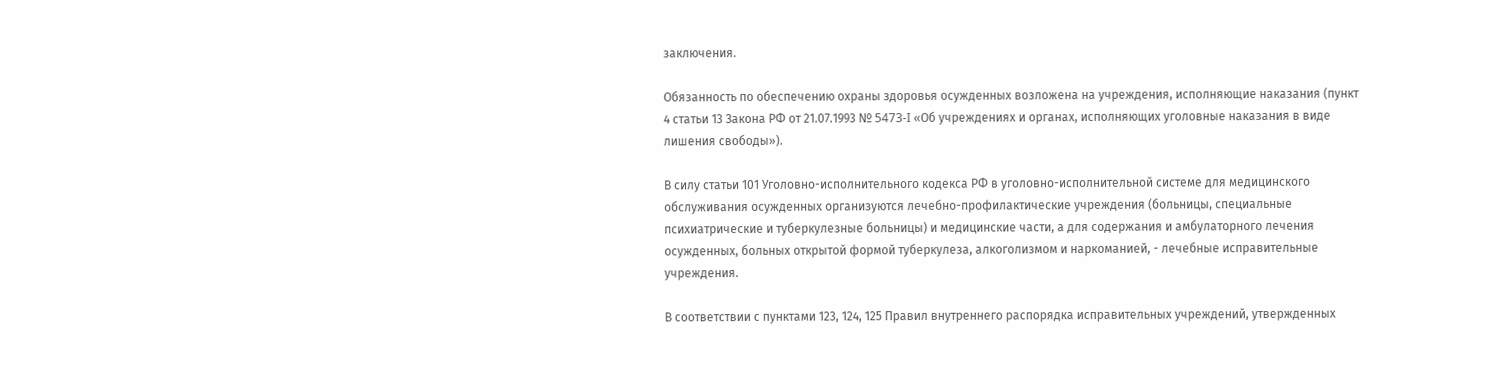заключения.

Обязанность по обеспечению охраны здоровья осужденных возложена на учреждения, исполняющие наказания (пункт 4 статьи 13 Закона РФ от 21.07.1993 № 5473-I «Об учреждениях и органах, исполняющих уголовные наказания в виде лишения свободы»).

В силу статьи 101 Уголовно-исполнительного кодекса РФ в уголовно-исполнительной системе для медицинского обслуживания осужденных организуются лечебно-профилактические учреждения (больницы, специальные психиатрические и туберкулезные больницы) и медицинские части, а для содержания и амбулаторного лечения осужденных, больных открытой формой туберкулеза, алкоголизмом и наркоманией, - лечебные исправительные учреждения.

В соответствии с пунктами 123, 124, 125 Правил внутреннего распорядка исправительных учреждений, утвержденных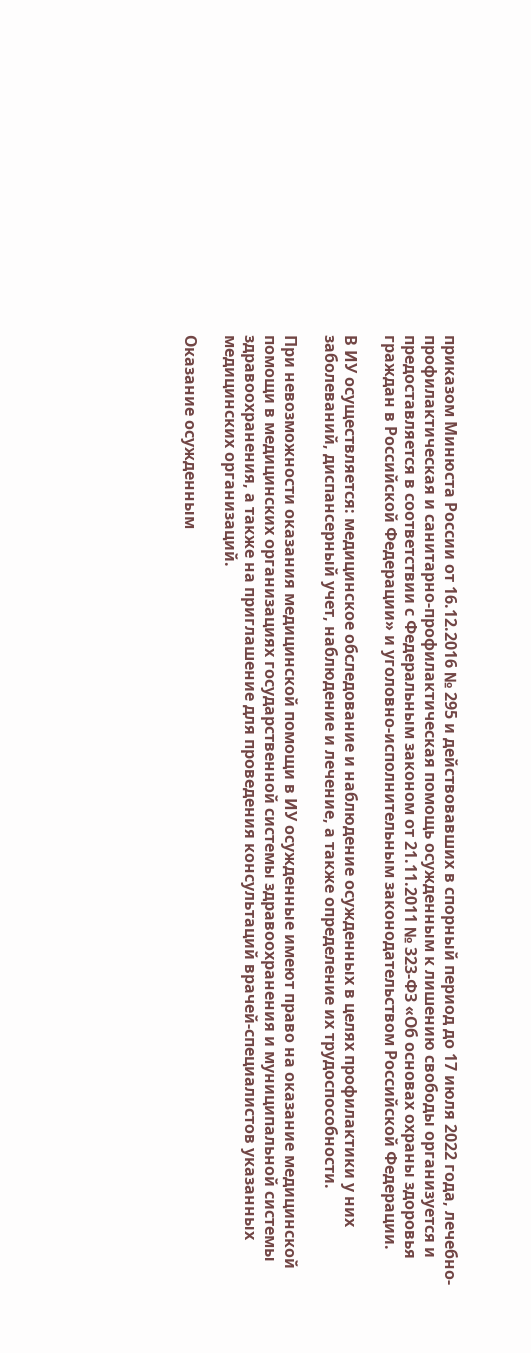приказом Минюста России от 16.12.2016 № 295 и действовавших в спорный период до 17 июля 2022 года, лечебно-профилактическая и санитарно-профилактическая помощь осужденным к лишению свободы организуется и предоставляется в соответствии с Федеральным законом от 21.11.2011 № 323-ФЗ «Об основах охраны здоровья граждан в Российской Федерации» и уголовно-исполнительным законодательством Российской Федерации.

В ИУ осуществляется: медицинское обследование и наблюдение осужденных в целях профилактики у них заболеваний, диспансерный учет, наблюдение и лечение, а также определение их трудоспособности.

При невозможности оказания медицинской помощи в ИУ осужденные имеют право на оказание медицинской помощи в медицинских организациях государственной системы здравоохранения и муниципальной системы здравоохранения, а также на приглашение для проведения консультаций врачей-специалистов указанных медицинских организаций.

Оказание осужденным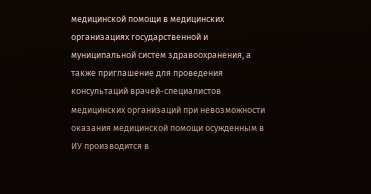медицинской помощи в медицинских организациях государственной и муниципальной систем здравоохранения, а также приглашение для проведения консультаций врачей-специалистов медицинских организаций при невозможности оказания медицинской помощи осужденным в ИУ производится в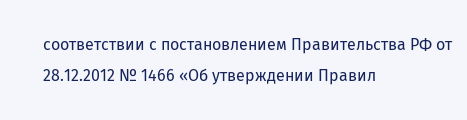соответствии с постановлением Правительства РФ от 28.12.2012 № 1466 «Об утверждении Правил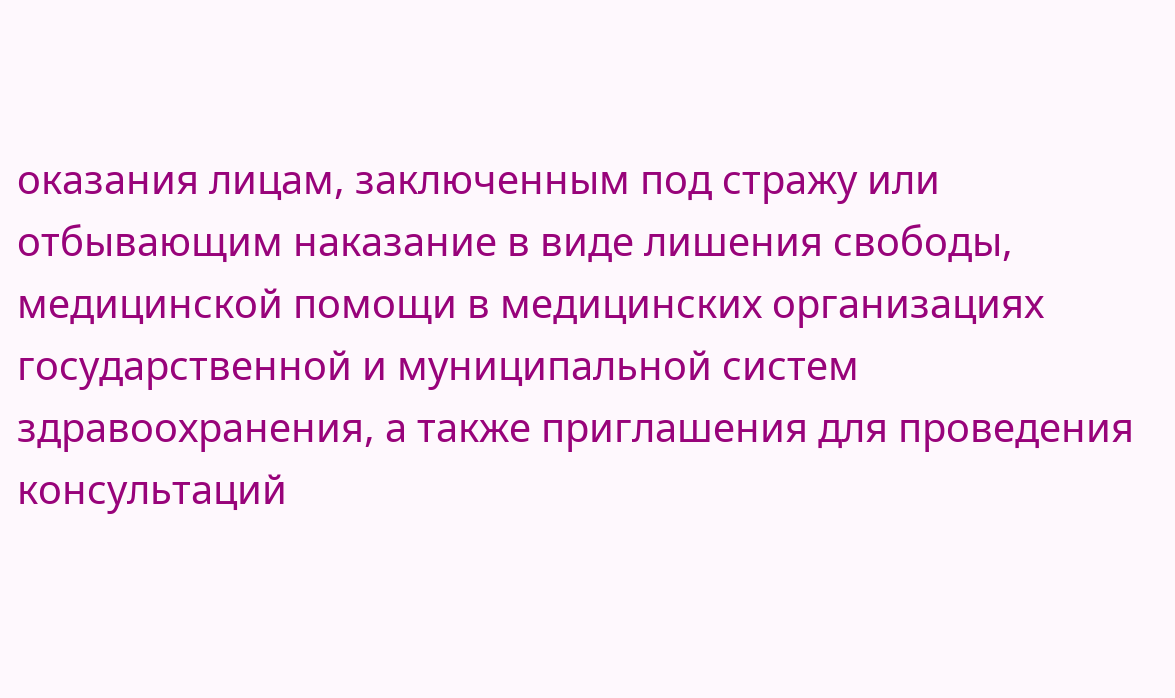оказания лицам, заключенным под стражу или отбывающим наказание в виде лишения свободы, медицинской помощи в медицинских организациях государственной и муниципальной систем здравоохранения, а также приглашения для проведения консультаций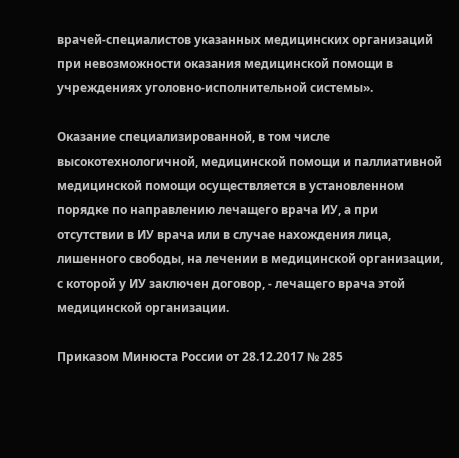врачей-специалистов указанных медицинских организаций при невозможности оказания медицинской помощи в учреждениях уголовно-исполнительной системы».

Оказание специализированной, в том числе высокотехнологичной, медицинской помощи и паллиативной медицинской помощи осуществляется в установленном порядке по направлению лечащего врача ИУ, а при отсутствии в ИУ врача или в случае нахождения лица, лишенного свободы, на лечении в медицинской организации, с которой у ИУ заключен договор, - лечащего врача этой медицинской организации.

Приказом Минюста России от 28.12.2017 № 285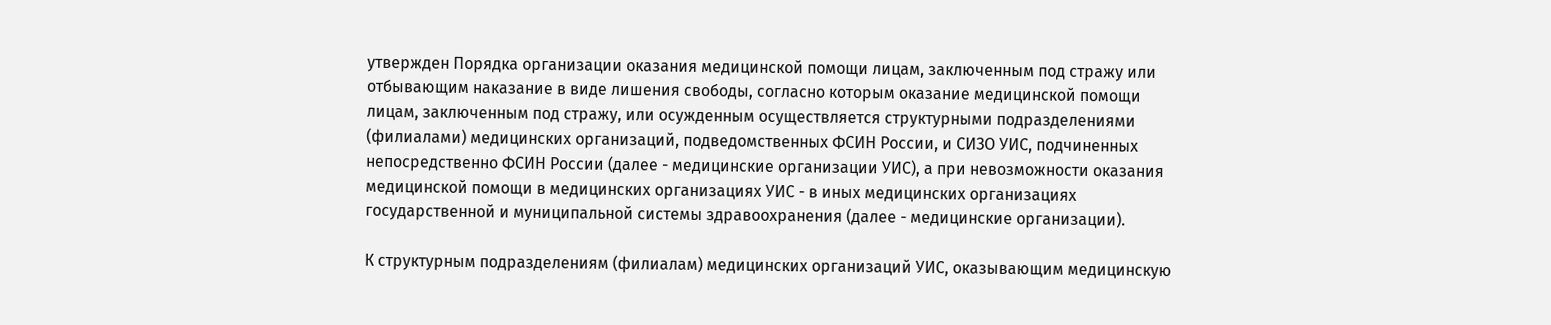утвержден Порядка организации оказания медицинской помощи лицам, заключенным под стражу или отбывающим наказание в виде лишения свободы, согласно которым оказание медицинской помощи лицам, заключенным под стражу, или осужденным осуществляется структурными подразделениями (филиалами) медицинских организаций, подведомственных ФСИН России, и СИЗО УИС, подчиненных непосредственно ФСИН России (далее - медицинские организации УИС), а при невозможности оказания медицинской помощи в медицинских организациях УИС - в иных медицинских организациях государственной и муниципальной системы здравоохранения (далее - медицинские организации).

К структурным подразделениям (филиалам) медицинских организаций УИС, оказывающим медицинскую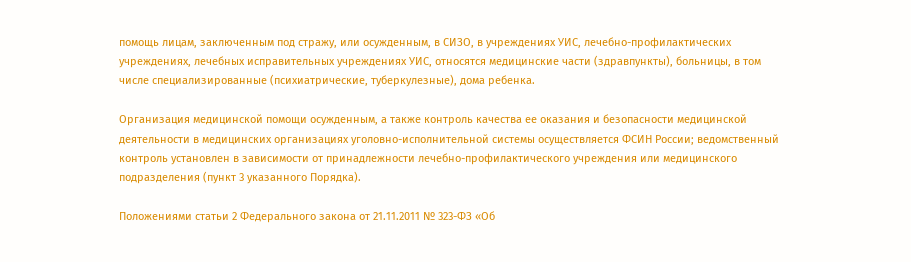помощь лицам, заключенным под стражу, или осужденным, в СИЗО, в учреждениях УИС, лечебно-профилактических учреждениях, лечебных исправительных учреждениях УИС, относятся медицинские части (здравпункты), больницы, в том числе специализированные (психиатрические, туберкулезные), дома ребенка.

Организация медицинской помощи осужденным, а также контроль качества ее оказания и безопасности медицинской деятельности в медицинских организациях уголовно-исполнительной системы осуществляется ФСИН России; ведомственный контроль установлен в зависимости от принадлежности лечебно-профилактического учреждения или медицинского подразделения (пункт 3 указанного Порядка).

Положениями статьи 2 Федерального закона от 21.11.2011 № 323-ФЗ «Об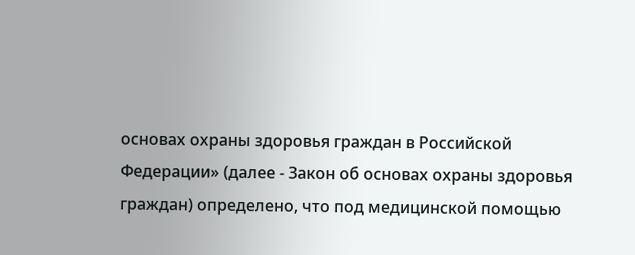основах охраны здоровья граждан в Российской Федерации» (далее - Закон об основах охраны здоровья граждан) определено, что под медицинской помощью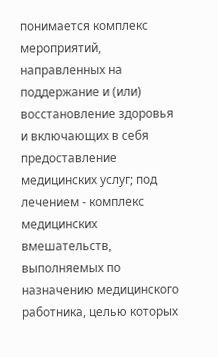понимается комплекс мероприятий, направленных на поддержание и (или) восстановление здоровья и включающих в себя предоставление медицинских услуг; под лечением - комплекс медицинских вмешательств, выполняемых по назначению медицинского работника, целью которых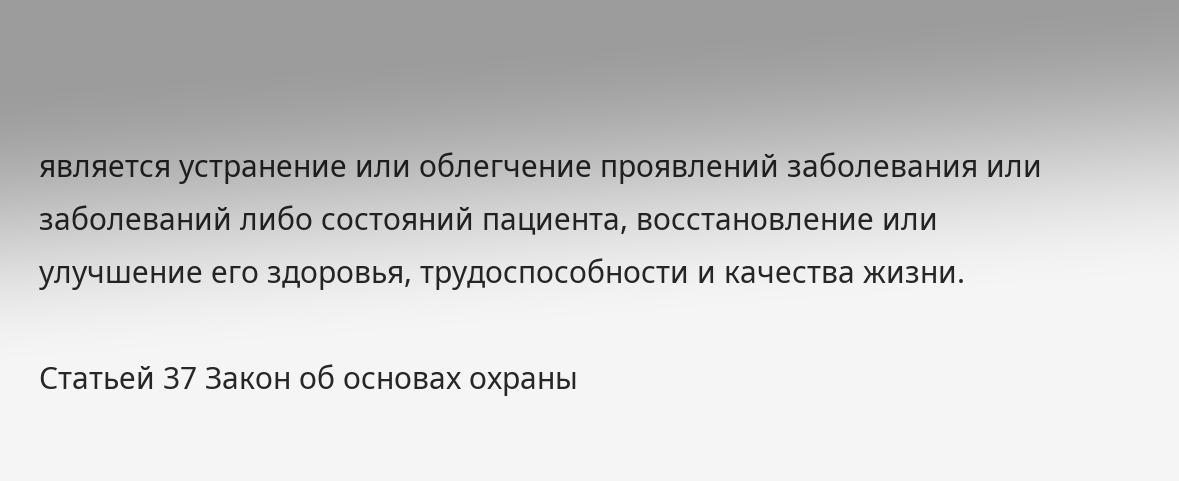является устранение или облегчение проявлений заболевания или заболеваний либо состояний пациента, восстановление или улучшение его здоровья, трудоспособности и качества жизни.

Статьей 37 Закон об основах охраны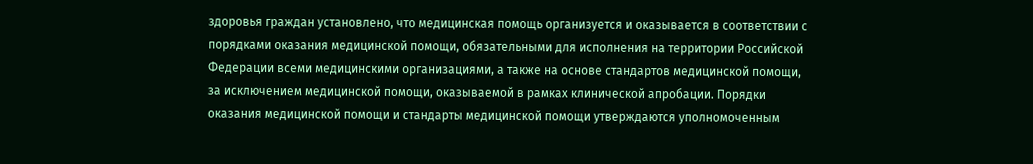здоровья граждан установлено, что медицинская помощь организуется и оказывается в соответствии с порядками оказания медицинской помощи, обязательными для исполнения на территории Российской Федерации всеми медицинскими организациями, а также на основе стандартов медицинской помощи, за исключением медицинской помощи, оказываемой в рамках клинической апробации. Порядки оказания медицинской помощи и стандарты медицинской помощи утверждаются уполномоченным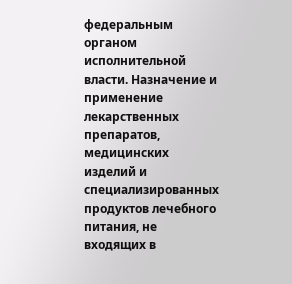федеральным органом исполнительной власти. Назначение и применение лекарственных препаратов, медицинских изделий и специализированных продуктов лечебного питания, не входящих в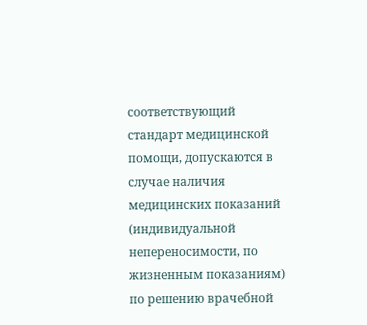соответствующий стандарт медицинской помощи, допускаются в случае наличия медицинских показаний (индивидуальной непереносимости, по жизненным показаниям) по решению врачебной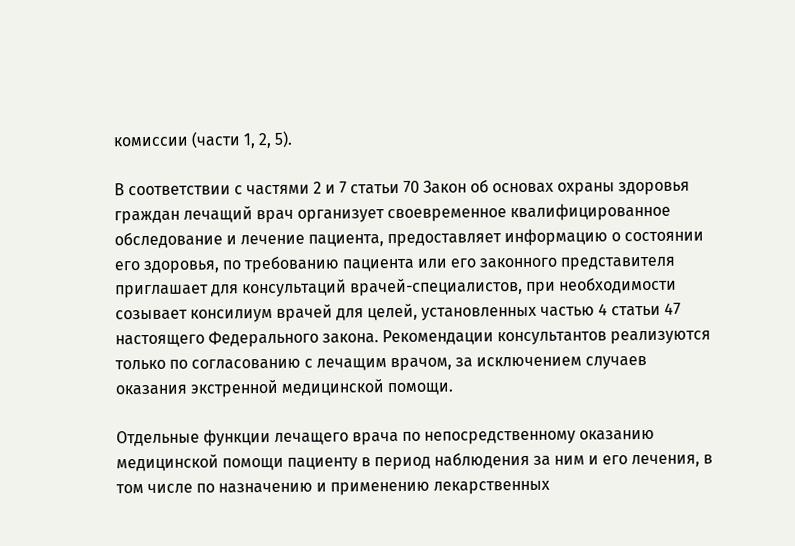комиссии (части 1, 2, 5).

В соответствии с частями 2 и 7 статьи 70 Закон об основах охраны здоровья граждан лечащий врач организует своевременное квалифицированное обследование и лечение пациента, предоставляет информацию о состоянии его здоровья, по требованию пациента или его законного представителя приглашает для консультаций врачей-специалистов, при необходимости созывает консилиум врачей для целей, установленных частью 4 статьи 47 настоящего Федерального закона. Рекомендации консультантов реализуются только по согласованию с лечащим врачом, за исключением случаев оказания экстренной медицинской помощи.

Отдельные функции лечащего врача по непосредственному оказанию медицинской помощи пациенту в период наблюдения за ним и его лечения, в том числе по назначению и применению лекарственных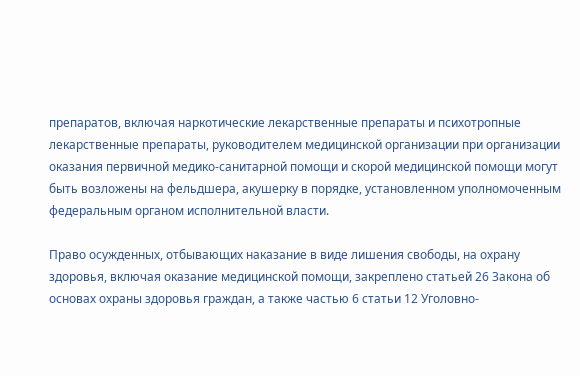препаратов, включая наркотические лекарственные препараты и психотропные лекарственные препараты, руководителем медицинской организации при организации оказания первичной медико-санитарной помощи и скорой медицинской помощи могут быть возложены на фельдшера, акушерку в порядке, установленном уполномоченным федеральным органом исполнительной власти.

Право осужденных, отбывающих наказание в виде лишения свободы, на охрану здоровья, включая оказание медицинской помощи, закреплено статьей 26 Закона об основах охраны здоровья граждан, а также частью 6 статьи 12 Уголовно-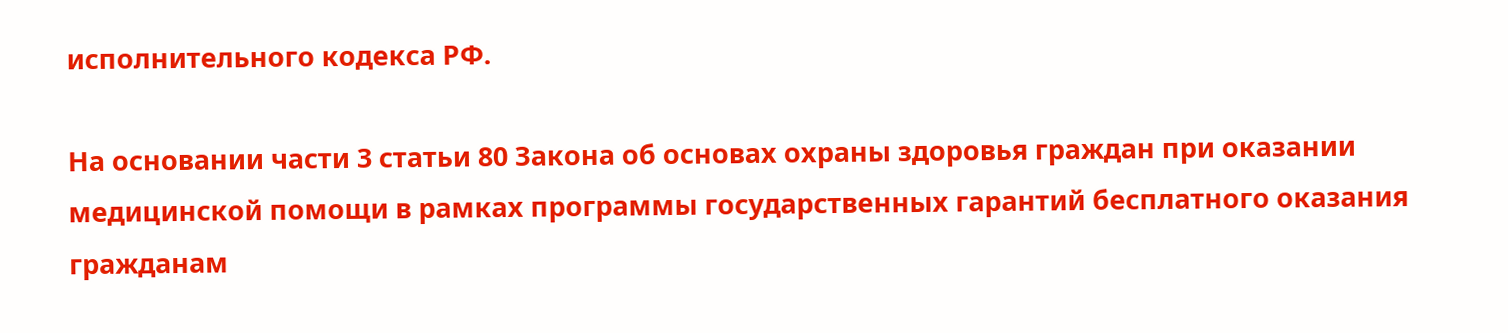исполнительного кодекса РФ.

На основании части 3 статьи 80 Закона об основах охраны здоровья граждан при оказании медицинской помощи в рамках программы государственных гарантий бесплатного оказания гражданам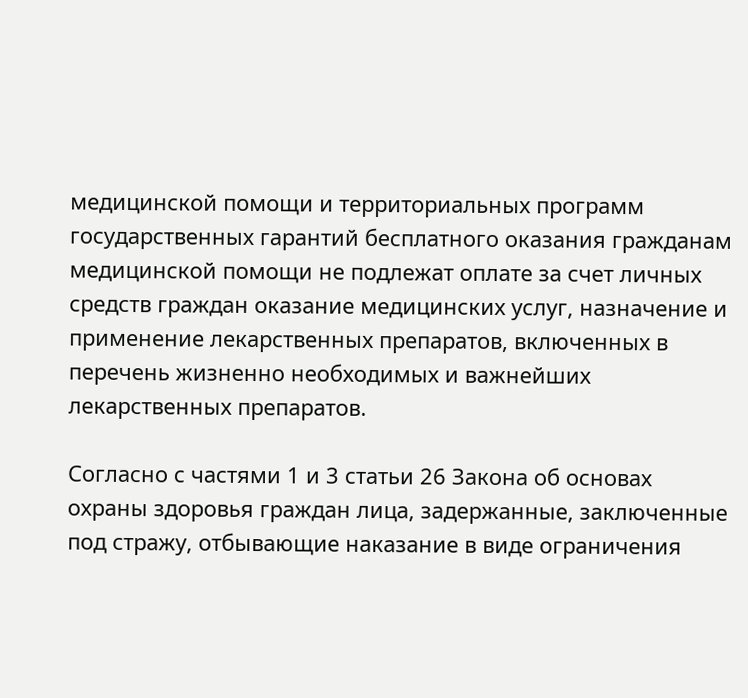медицинской помощи и территориальных программ государственных гарантий бесплатного оказания гражданам медицинской помощи не подлежат оплате за счет личных средств граждан оказание медицинских услуг, назначение и применение лекарственных препаратов, включенных в перечень жизненно необходимых и важнейших лекарственных препаратов.

Согласно с частями 1 и 3 статьи 26 Закона об основах охраны здоровья граждан лица, задержанные, заключенные под стражу, отбывающие наказание в виде ограничения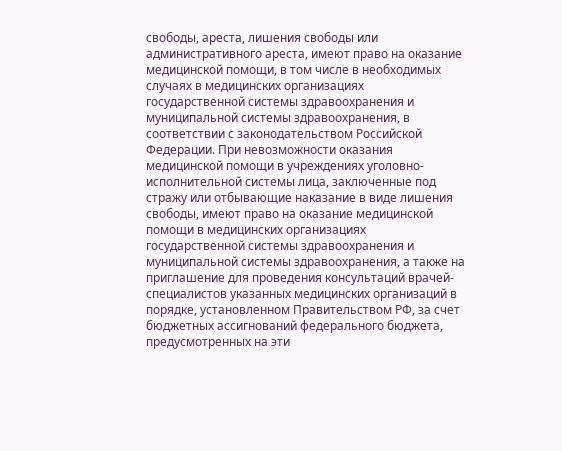свободы, ареста, лишения свободы или административного ареста, имеют право на оказание медицинской помощи, в том числе в необходимых случаях в медицинских организациях государственной системы здравоохранения и муниципальной системы здравоохранения, в соответствии с законодательством Российской Федерации. При невозможности оказания медицинской помощи в учреждениях уголовно-исполнительной системы лица, заключенные под стражу или отбывающие наказание в виде лишения свободы, имеют право на оказание медицинской помощи в медицинских организациях государственной системы здравоохранения и муниципальной системы здравоохранения, а также на приглашение для проведения консультаций врачей-специалистов указанных медицинских организаций в порядке, установленном Правительством РФ, за счет бюджетных ассигнований федерального бюджета, предусмотренных на эти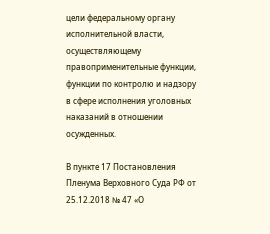цели федеральному органу исполнительной власти, осуществляющему правоприменительные функции, функции по контролю и надзору в сфере исполнения уголовных наказаний в отношении осужденных.

В пункте 17 Постановления Пленума Верховного Суда РФ от 25.12.2018 № 47 «О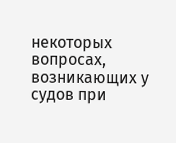некоторых вопросах, возникающих у судов при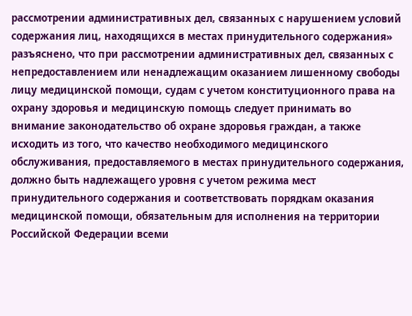рассмотрении административных дел, связанных с нарушением условий содержания лиц, находящихся в местах принудительного содержания» разъяснено, что при рассмотрении административных дел, связанных с непредоставлением или ненадлежащим оказанием лишенному свободы лицу медицинской помощи, судам с учетом конституционного права на охрану здоровья и медицинскую помощь следует принимать во внимание законодательство об охране здоровья граждан, а также исходить из того, что качество необходимого медицинского обслуживания, предоставляемого в местах принудительного содержания, должно быть надлежащего уровня с учетом режима мест принудительного содержания и соответствовать порядкам оказания медицинской помощи, обязательным для исполнения на территории Российской Федерации всеми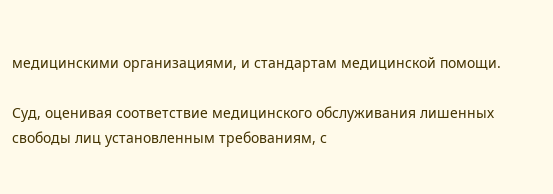медицинскими организациями, и стандартам медицинской помощи.

Суд, оценивая соответствие медицинского обслуживания лишенных свободы лиц установленным требованиям, с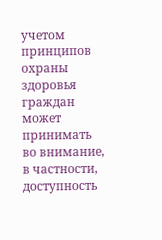учетом принципов охраны здоровья граждан может принимать во внимание, в частности, доступность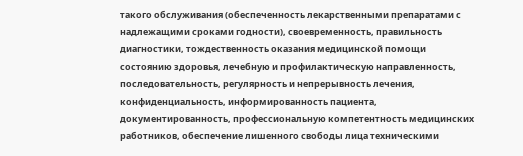такого обслуживания (обеспеченность лекарственными препаратами с надлежащими сроками годности), своевременность, правильность диагностики, тождественность оказания медицинской помощи состоянию здоровья, лечебную и профилактическую направленность, последовательность, регулярность и непрерывность лечения, конфиденциальность, информированность пациента, документированность, профессиональную компетентность медицинских работников, обеспечение лишенного свободы лица техническими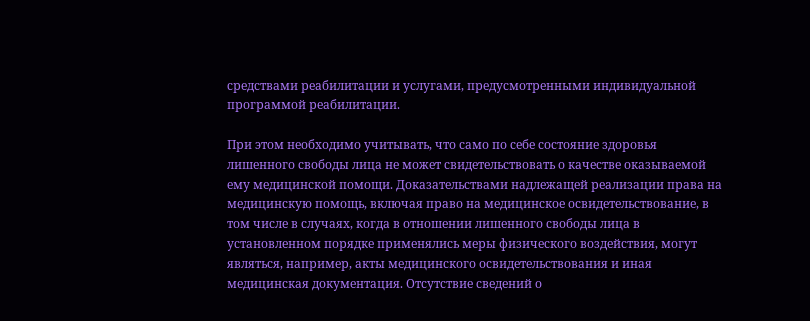средствами реабилитации и услугами, предусмотренными индивидуальной программой реабилитации.

При этом необходимо учитывать, что само по себе состояние здоровья лишенного свободы лица не может свидетельствовать о качестве оказываемой ему медицинской помощи. Доказательствами надлежащей реализации права на медицинскую помощь, включая право на медицинское освидетельствование, в том числе в случаях, когда в отношении лишенного свободы лица в установленном порядке применялись меры физического воздействия, могут являться, например, акты медицинского освидетельствования и иная медицинская документация. Отсутствие сведений о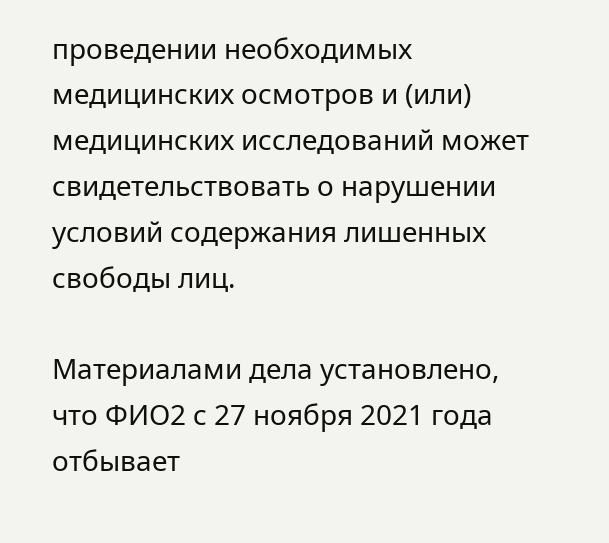проведении необходимых медицинских осмотров и (или) медицинских исследований может свидетельствовать о нарушении условий содержания лишенных свободы лиц.

Материалами дела установлено, что ФИО2 с 27 ноября 2021 года отбывает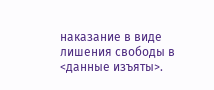наказание в виде лишения свободы в <данные изъяты>.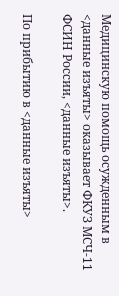Медицинскую помощь осужденным в <данные изъяты> оказывает ФКУЗ МСЧ-11 ФСИН России, <данные изъяты>.

По прибытию в <данные изъяты>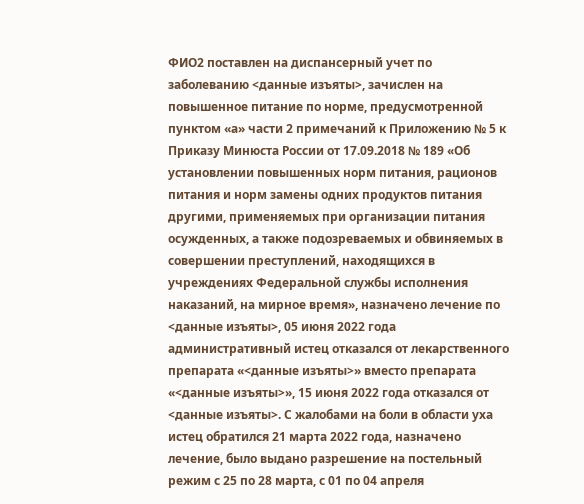ФИО2 поставлен на диспансерный учет по заболеванию <данные изъяты>, зачислен на повышенное питание по норме, предусмотренной пунктом «а» части 2 примечаний к Приложению № 5 к Приказу Минюста России от 17.09.2018 № 189 «Об установлении повышенных норм питания, рационов питания и норм замены одних продуктов питания другими, применяемых при организации питания осужденных, а также подозреваемых и обвиняемых в совершении преступлений, находящихся в учреждениях Федеральной службы исполнения наказаний, на мирное время», назначено лечение по <данные изъяты>, 05 июня 2022 года административный истец отказался от лекарственного препарата «<данные изъяты>» вместо препарата «<данные изъяты>», 15 июня 2022 года отказался от <данные изъяты>. С жалобами на боли в области уха истец обратился 21 марта 2022 года, назначено лечение, было выдано разрешение на постельный режим с 25 по 28 марта, с 01 по 04 апреля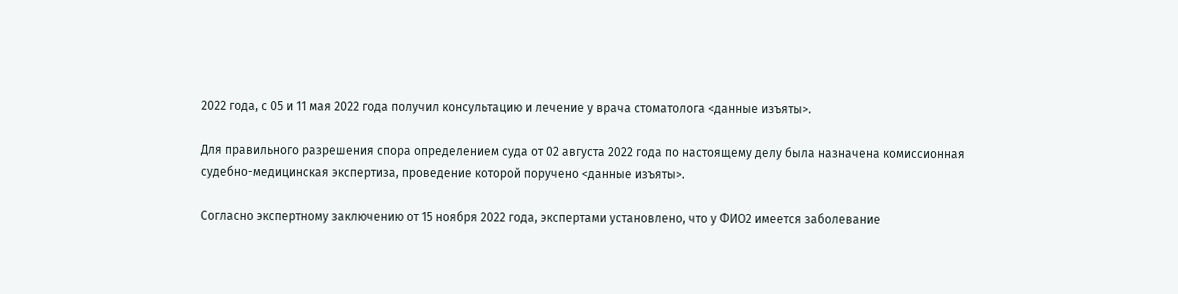2022 года, с 05 и 11 мая 2022 года получил консультацию и лечение у врача стоматолога <данные изъяты>.

Для правильного разрешения спора определением суда от 02 августа 2022 года по настоящему делу была назначена комиссионная судебно-медицинская экспертиза, проведение которой поручено <данные изъяты>.

Согласно экспертному заключению от 15 ноября 2022 года, экспертами установлено, что у ФИО2 имеется заболевание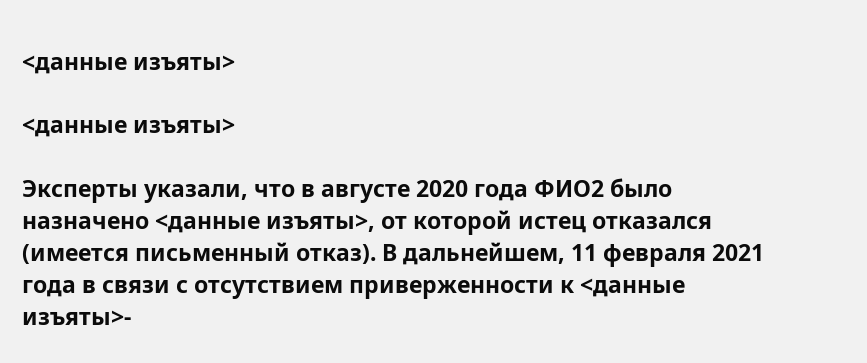<данные изъяты>

<данные изъяты>

Эксперты указали, что в августе 2020 года ФИО2 было назначено <данные изъяты>, от которой истец отказался (имеется письменный отказ). В дальнейшем, 11 февраля 2021 года в связи с отсутствием приверженности к <данные изъяты>-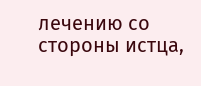лечению со стороны истца,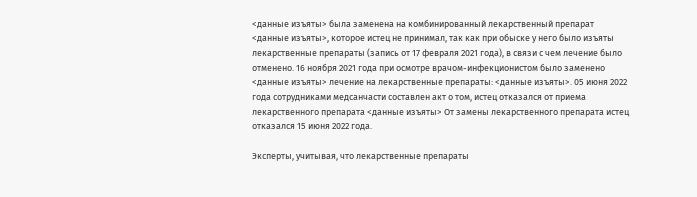<данные изъяты> была заменена на комбинированный лекарственный препарат <данные изъяты>, которое истец не принимал, так как при обыске у него было изъяты лекарственные препараты (запись от 17 февраля 2021 года), в связи с чем лечение было отменено. 16 ноября 2021 года при осмотре врачом-инфекционистом было заменено <данные изъяты> лечение на лекарственные препараты: <данные изъяты>. 05 июня 2022 года сотрудниками медсанчасти составлен акт о том, истец отказался от приема лекарственного препарата <данные изъяты> От замены лекарственного препарата истец отказался 15 июня 2022 года.

Эксперты, учитывая, что лекарственные препараты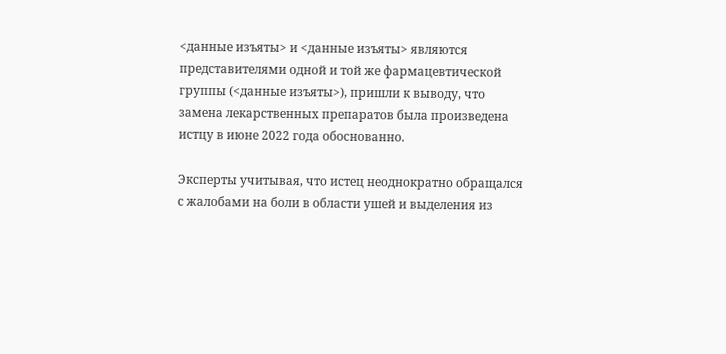<данные изъяты> и <данные изъяты> являются представителями одной и той же фармацевтической группы (<данные изъяты>), пришли к выводу, что замена лекарственных препаратов была произведена истцу в июне 2022 года обоснованно.

Эксперты учитывая, что истец неоднократно обращался с жалобами на боли в области ушей и выделения из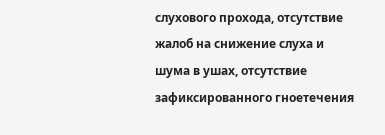слухового прохода, отсутствие жалоб на снижение слуха и шума в ушах, отсутствие зафиксированного гноетечения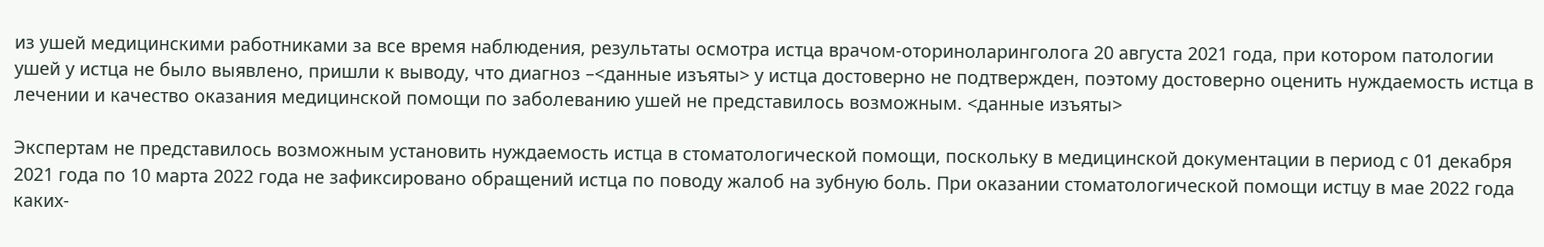из ушей медицинскими работниками за все время наблюдения, результаты осмотра истца врачом-оториноларинголога 20 августа 2021 года, при котором патологии ушей у истца не было выявлено, пришли к выводу, что диагноз –<данные изъяты> у истца достоверно не подтвержден, поэтому достоверно оценить нуждаемость истца в лечении и качество оказания медицинской помощи по заболеванию ушей не представилось возможным. <данные изъяты>

Экспертам не представилось возможным установить нуждаемость истца в стоматологической помощи, поскольку в медицинской документации в период с 01 декабря 2021 года по 10 марта 2022 года не зафиксировано обращений истца по поводу жалоб на зубную боль. При оказании стоматологической помощи истцу в мае 2022 года каких-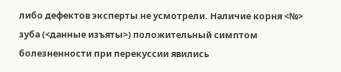либо дефектов эксперты не усмотрели. Наличие корня <№> зуба (<данные изъяты>) положительный симптом болезненности при перекуссии явились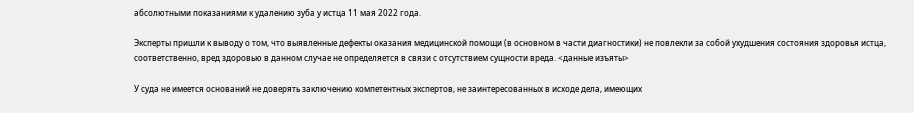абсолютными показаниями к удалению зуба у истца 11 мая 2022 года.

Эксперты пришли к выводу о том, что выявленные дефекты оказания медицинской помощи (в основном в части диагностики) не повлекли за собой ухудшения состояния здоровья истца, соответственно, вред здоровью в данном случае не определяется в связи с отсутствием сущности вреда. <данные изъяты>

У суда не имеется оснований не доверять заключению компетентных экспертов, не заинтересованных в исходе дела, имеющих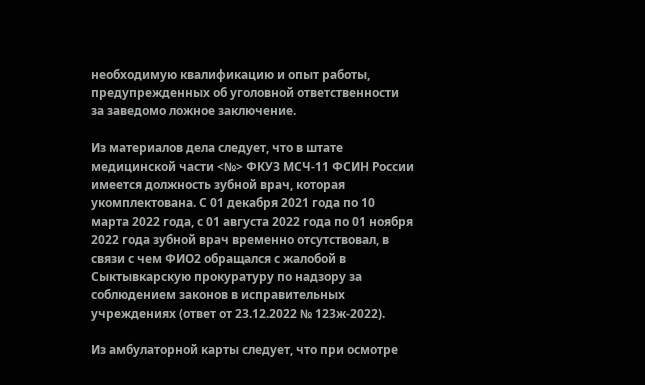необходимую квалификацию и опыт работы, предупрежденных об уголовной ответственности за заведомо ложное заключение.

Из материалов дела следует, что в штате медицинской части <№> ФКУЗ МСЧ-11 ФСИН России имеется должность зубной врач, которая укомплектована. С 01 декабря 2021 года по 10 марта 2022 года, с 01 августа 2022 года по 01 ноября 2022 года зубной врач временно отсутствовал, в связи с чем ФИО2 обращался с жалобой в Сыктывкарскую прокуратуру по надзору за соблюдением законов в исправительных учреждениях (ответ от 23.12.2022 № 123ж-2022).

Из амбулаторной карты следует, что при осмотре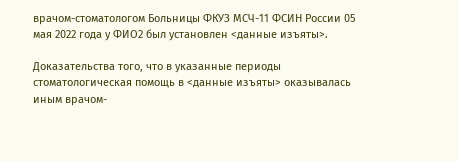врачом-стоматологом Больницы ФКУЗ МСЧ-11 ФСИН России 05 мая 2022 года у ФИО2 был установлен <данные изъяты>.

Доказательства того, что в указанные периоды стоматологическая помощь в <данные изъяты> оказывалась иным врачом-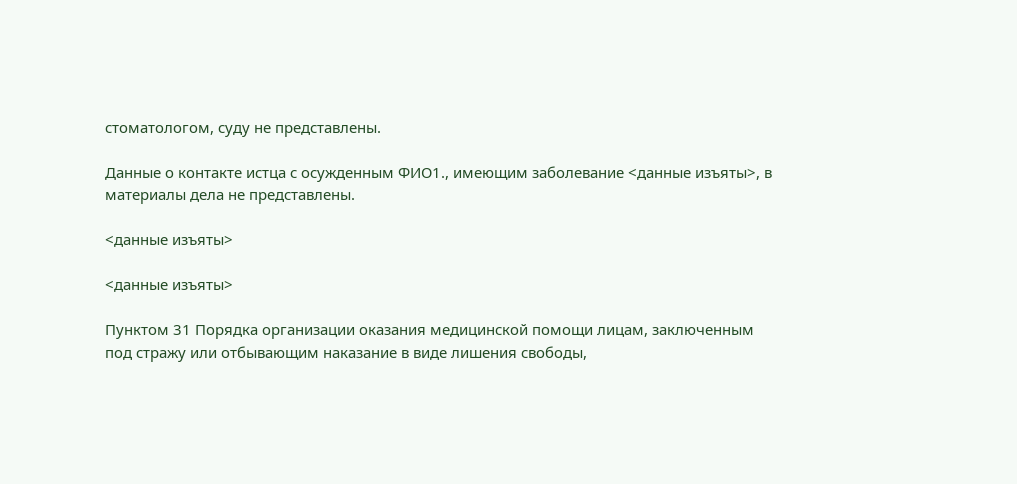стоматологом, суду не представлены.

Данные о контакте истца с осужденным ФИО1., имеющим заболевание <данные изъяты>, в материалы дела не представлены.

<данные изъяты>

<данные изъяты>

Пунктом 31 Порядка организации оказания медицинской помощи лицам, заключенным под стражу или отбывающим наказание в виде лишения свободы,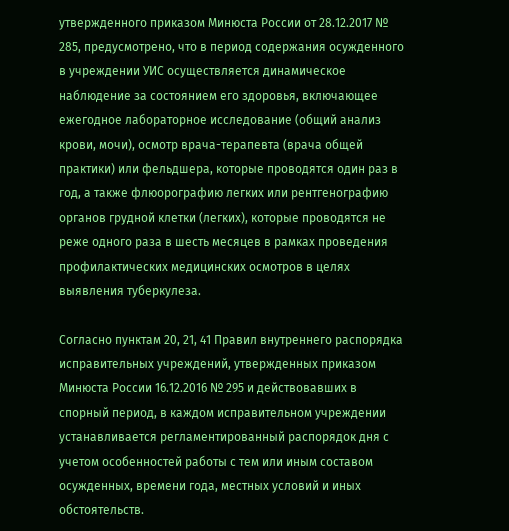утвержденного приказом Минюста России от 28.12.2017 № 285, предусмотрено, что в период содержания осужденного в учреждении УИС осуществляется динамическое наблюдение за состоянием его здоровья, включающее ежегодное лабораторное исследование (общий анализ крови, мочи), осмотр врача-терапевта (врача общей практики) или фельдшера, которые проводятся один раз в год, а также флюорографию легких или рентгенографию органов грудной клетки (легких), которые проводятся не реже одного раза в шесть месяцев в рамках проведения профилактических медицинских осмотров в целях выявления туберкулеза.

Согласно пунктам 20, 21, 41 Правил внутреннего распорядка исправительных учреждений, утвержденных приказом Минюста России 16.12.2016 № 295 и действовавших в спорный период, в каждом исправительном учреждении устанавливается регламентированный распорядок дня с учетом особенностей работы с тем или иным составом осужденных, времени года, местных условий и иных обстоятельств.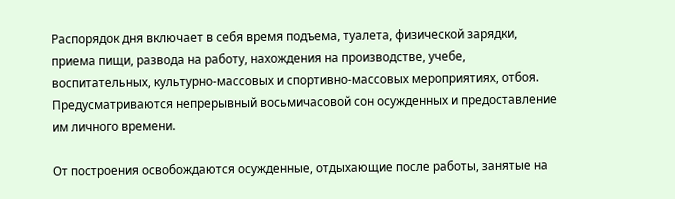Распорядок дня включает в себя время подъема, туалета, физической зарядки, приема пищи, развода на работу, нахождения на производстве, учебе, воспитательных, культурно-массовых и спортивно-массовых мероприятиях, отбоя. Предусматриваются непрерывный восьмичасовой сон осужденных и предоставление им личного времени.

От построения освобождаются осужденные, отдыхающие после работы, занятые на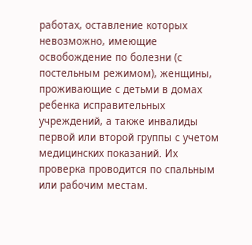работах, оставление которых невозможно, имеющие освобождение по болезни (с постельным режимом), женщины, проживающие с детьми в домах ребенка исправительных учреждений, а также инвалиды первой или второй группы с учетом медицинских показаний. Их проверка проводится по спальным или рабочим местам.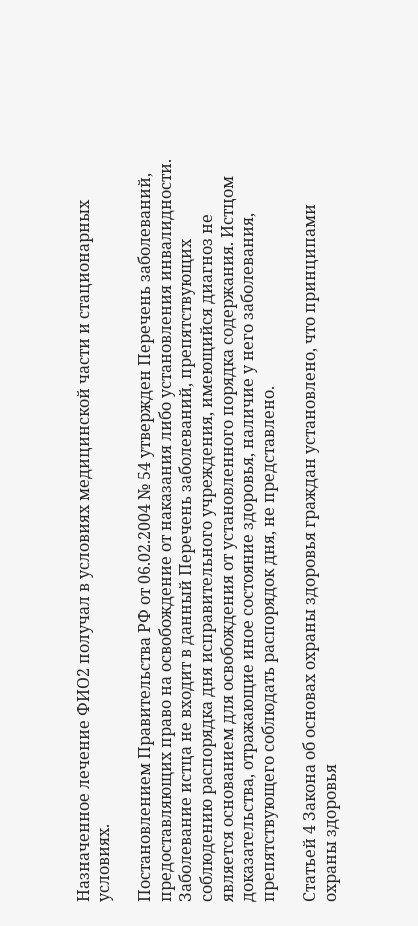Назначенное лечение ФИО2 получал в условиях медицинской части и стационарных условиях.

Постановлением Правительства РФ от 06.02.2004 № 54 утвержден Перечень заболеваний, предоставляющих право на освобождение от наказания либо установления инвалидности. Заболевание истца не входит в данный Перечень заболеваний, препятствующих соблюдению распорядка дня исправительного учреждения, имеющийся диагноз не является основанием для освобождения от установленного порядка содержания. Истцом доказательства, отражающие иное состояние здоровья, наличие у него заболевания, препятствующего соблюдать распорядок дня, не представлено.

Статьей 4 Закона об основах охраны здоровья граждан установлено, что принципами охраны здоровья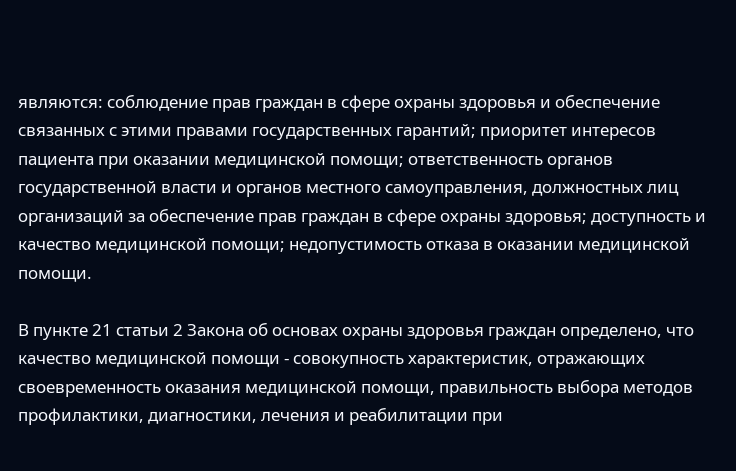являются: соблюдение прав граждан в сфере охраны здоровья и обеспечение связанных с этими правами государственных гарантий; приоритет интересов пациента при оказании медицинской помощи; ответственность органов государственной власти и органов местного самоуправления, должностных лиц организаций за обеспечение прав граждан в сфере охраны здоровья; доступность и качество медицинской помощи; недопустимость отказа в оказании медицинской помощи.

В пункте 21 статьи 2 Закона об основах охраны здоровья граждан определено, что качество медицинской помощи - совокупность характеристик, отражающих своевременность оказания медицинской помощи, правильность выбора методов профилактики, диагностики, лечения и реабилитации при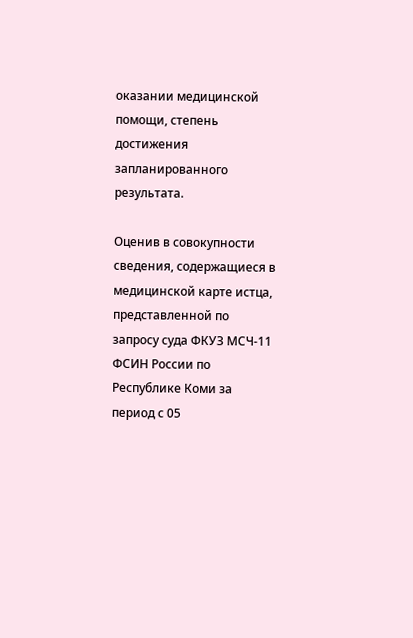оказании медицинской помощи, степень достижения запланированного результата.

Оценив в совокупности сведения, содержащиеся в медицинской карте истца, представленной по запросу суда ФКУЗ МСЧ-11 ФСИН России по Республике Коми за период с 05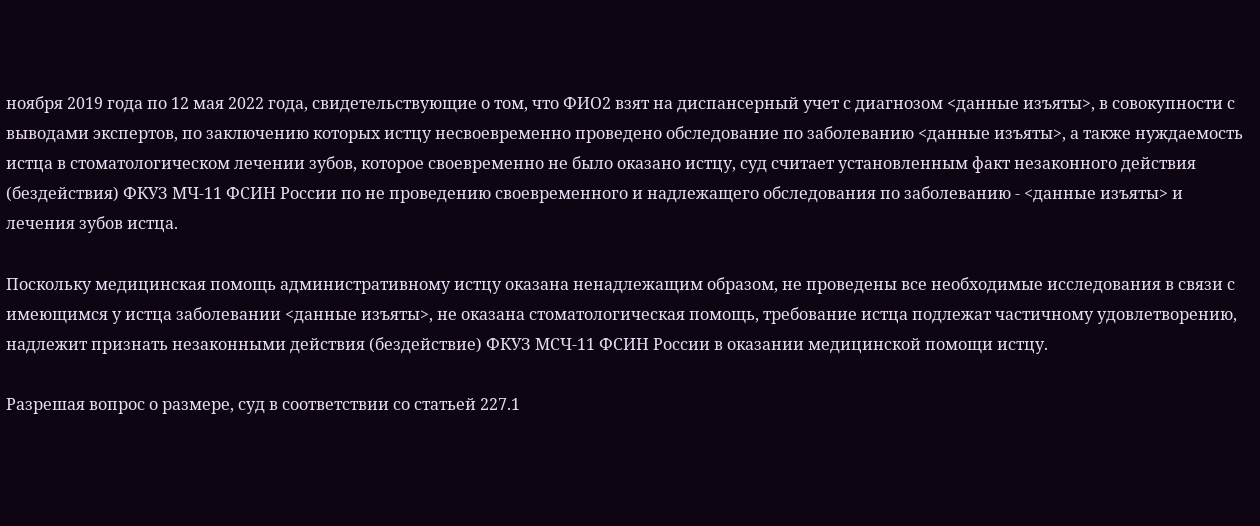ноября 2019 года по 12 мая 2022 года, свидетельствующие о том, что ФИО2 взят на диспансерный учет с диагнозом <данные изъяты>, в совокупности с выводами экспертов, по заключению которых истцу несвоевременно проведено обследование по заболеванию <данные изъяты>, а также нуждаемость истца в стоматологическом лечении зубов, которое своевременно не было оказано истцу, суд считает установленным факт незаконного действия (бездействия) ФКУЗ МЧ-11 ФСИН России по не проведению своевременного и надлежащего обследования по заболеванию - <данные изъяты> и лечения зубов истца.

Поскольку медицинская помощь административному истцу оказана ненадлежащим образом, не проведены все необходимые исследования в связи с имеющимся у истца заболевании <данные изъяты>, не оказана стоматологическая помощь, требование истца подлежат частичному удовлетворению, надлежит признать незаконными действия (бездействие) ФКУЗ МСЧ-11 ФСИН России в оказании медицинской помощи истцу.

Разрешая вопрос о размере, суд в соответствии со статьей 227.1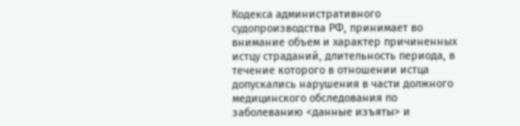Кодекса административного судопроизводства РФ, принимает во внимание объем и характер причиненных истцу страданий, длительность периода, в течение которого в отношении истца допускались нарушения в части должного медицинского обследования по заболеванию <данные изъяты> и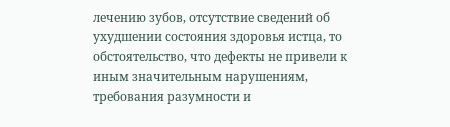лечению зубов, отсутствие сведений об ухудшении состояния здоровья истца, то обстоятельство, что дефекты не привели к иным значительным нарушениям, требования разумности и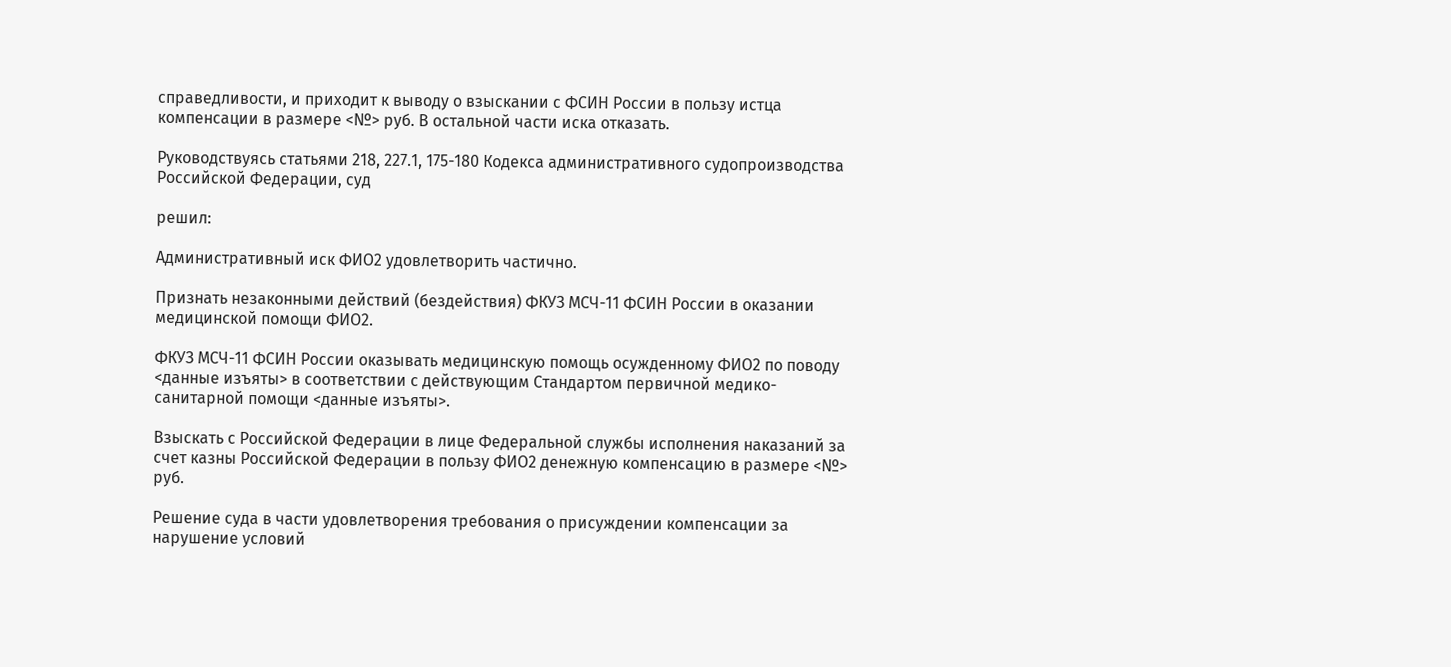справедливости, и приходит к выводу о взыскании с ФСИН России в пользу истца компенсации в размере <№> руб. В остальной части иска отказать.

Руководствуясь статьями 218, 227.1, 175-180 Кодекса административного судопроизводства Российской Федерации, суд

решил:

Административный иск ФИО2 удовлетворить частично.

Признать незаконными действий (бездействия) ФКУЗ МСЧ-11 ФСИН России в оказании медицинской помощи ФИО2.

ФКУЗ МСЧ-11 ФСИН России оказывать медицинскую помощь осужденному ФИО2 по поводу <данные изъяты> в соответствии с действующим Стандартом первичной медико- санитарной помощи <данные изъяты>.

Взыскать с Российской Федерации в лице Федеральной службы исполнения наказаний за счет казны Российской Федерации в пользу ФИО2 денежную компенсацию в размере <№> руб.

Решение суда в части удовлетворения требования о присуждении компенсации за нарушение условий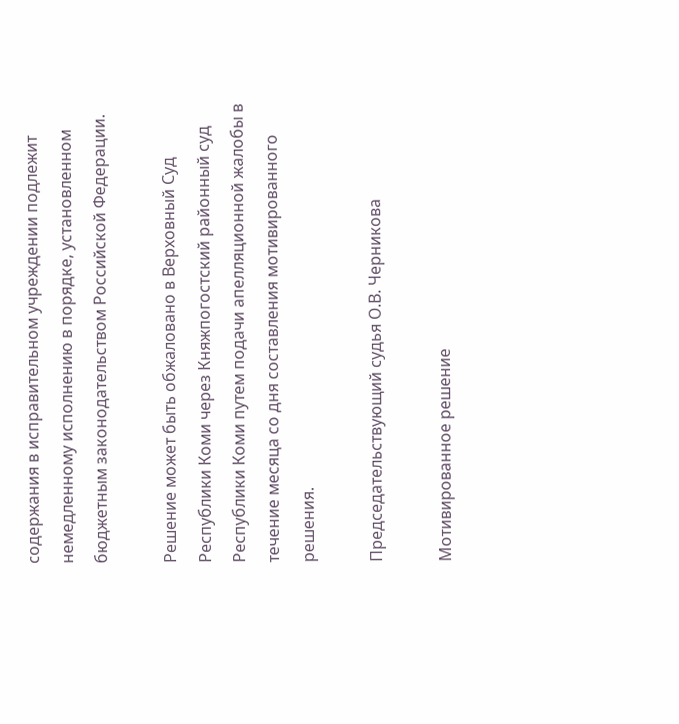содержания в исправительном учреждении подлежит немедленному исполнению в порядке, установленном бюджетным законодательством Российской Федерации.

Решение может быть обжаловано в Верховный Суд Республики Коми через Княжпогостский районный суд Республики Коми путем подачи апелляционной жалобы в течение месяца со дня составления мотивированного решения.

Председательствующий судья О.В. Черникова

Мотивированное решение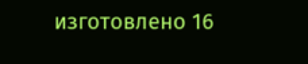изготовлено 16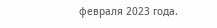февраля 2023 года.